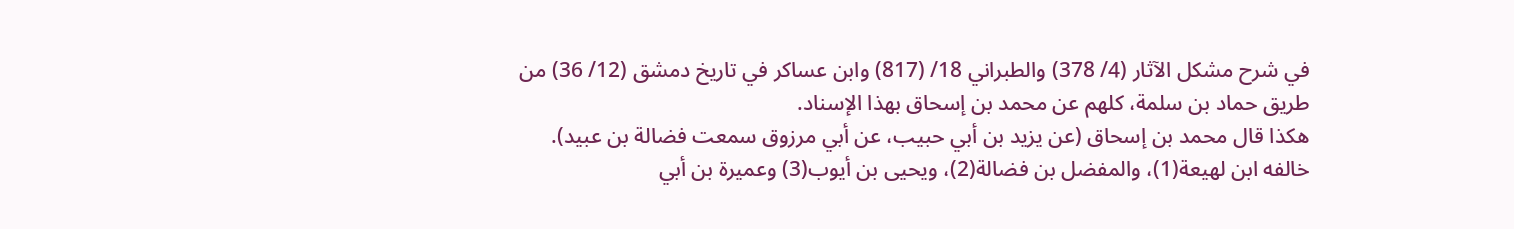في شرح مشكل الآثار (4/ 378) والطبراني 18/ (817) وابن عساكر في تاريخ دمشق (12/ 36) من طريق حماد بن سلمة، كلهم عن محمد بن إسحاق بهذا الإسناد.
هكذا قال محمد بن إسحاق (عن يزيد بن أبي حبيب، عن أبي مرزوق سمعت فضالة بن عبيد).
خالفه ابن لهيعة(1)، والمفضل بن فضالة(2)، ويحيى بن أيوب(3) وعميرة بن أبي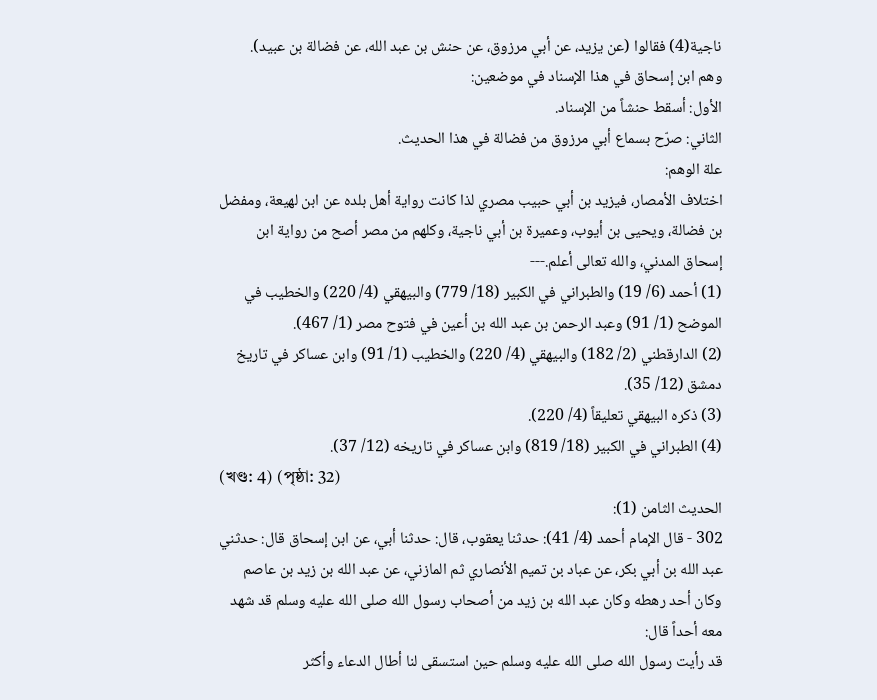ناجية(4) فقالوا (عن يزيد، عن أبي مرزوق، عن حنش بن عبد الله، عن فضالة بن عبيد).
وهم ابن إسحاق في هذا الإسناد في موضعين:
الأول: أسقط حنشاً من الإسناد.
الثاني: صرّح بسماع أبي مرزوق من فضالة في هذا الحديث.
علة الوهم:
اختلاف الأمصار، فيزيد بن أبي حبيب مصري لذا كانت رواية أهل بلده عن ابن لهيعة، ومفضل بن فضالة، ويحيى بن أيوب، وعميرة بن أبي ناجية، وكلهم من مصر أصح من رواية ابن إسحاق المدني، والله تعالى أعلم.---
(1) أحمد (6/ 19) والطبراني في الكبير (18/ 779) والبيهقي (4/ 220) والخطيب في الموضح (1/ 91) وعبد الرحمن بن عبد الله بن أعين في فتوح مصر (1/ 467).
(2) الدارقطني (2/ 182) والبيهقي (4/ 220) والخطيب (1/ 91) وابن عساكر في تاريخ دمشق (12/ 35).
(3) ذكره البيهقي تعليقاً (4/ 220).
(4) الطبراني في الكبير (18/ 819) وابن عساكر في تاريخه (12/ 37).
(খণ্ড: 4) (পৃষ্ঠা: 32)
الحديث الثامن (1):
302 - قال الإمام أحمد (4/ 41): حدثنا يعقوب، قال: حدثنا أبي، عن ابن إسحاق قال: حدثني عبد الله بن أبي بكر، عن عباد بن تميم الأنصاري ثم المازني، عن عبد الله بن زيد بن عاصم وكان أحد رهطه وكان عبد الله بن زيد من أصحاب رسول الله صلى الله عليه وسلم قد شهد معه أحداً قال:
قد رأيت رسول الله صلى الله عليه وسلم حين استسقى لنا أطال الدعاء وأكثر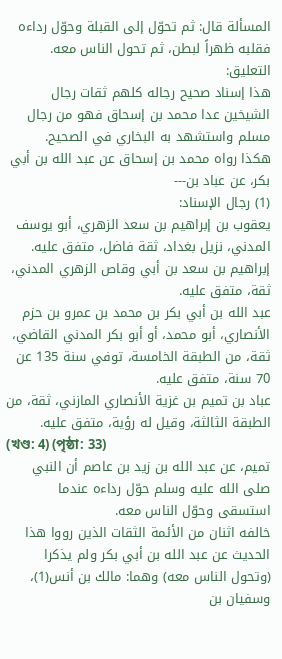المسألة قال: ثم تحوّل إلى القبلة وحوّل رداءه فقلبه ظهراً لبطن، ثم تحول الناس معه.
التعليق:
هذا إسناد صحيح رجاله كلهم ثقات رجال الشيخين عدا محمد بن إسحاق فهو من رجال مسلم واستشهد به البخاري في الصحيح.
هكذا رواه محمد بن إسحاق عن عبد الله بن أبي بكر، عن عباد بن---
(1) رجال الإسناد:
يعقوب بن إبراهيم بن سعد الزهري، أبو يوسف المدني، نزيل بغداد، ثقة فاضل، متفق عليه.
إبراهيم بن سعد بن أبي وقاص الزهري المدني، ثقة، متفق عليه.
عبد الله بن أبي بكر بن محمد بن عمرو بن حزم الأنصاري، أبو محمد، أو أبو بكر المدني القاضي، ثقة، من الطبقة الخامسة، توفي سنة 135 عن 70 سنة، متفق عليه.
عباد بن تميم بن غزية الأنصاري المازني، ثقة، من الطبقة الثالثة، وقيل له رؤية، متفق عليه.
(খণ্ড: 4) (পৃষ্ঠা: 33)
تميم، عن عبد الله بن زيد بن عاصم أن النبي صلى الله عليه وسلم حوّل رداءه عندما استسقى وحوّل الناس معه.
خالفه اثنان من الأئمة الثقات الذين رووا هذا الحديث عن عبد الله بن أبي بكر ولم يذكرا (وتحول الناس معه) وهما: مالك بن أنس(1)، وسفيان بن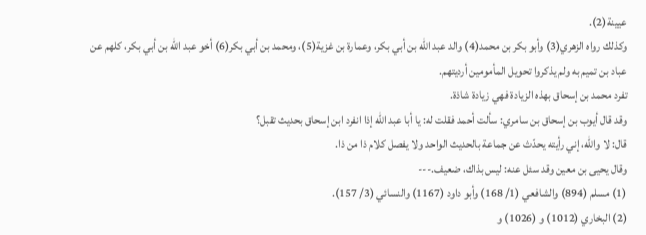عيينة(2).
وكذلك رواه الزهري(3) وأبو بكر بن محمد(4) والد عبد الله بن أبي بكر، وعمارة بن غزية(5)، ومحمد بن أبي بكر(6) أخو عبد الله بن أبي بكر، كلهم عن عباد بن تميم به ولم يذكروا تحويل المأمومين أرديتهم.
تفرد محمد بن إسحاق بهذه الزيادة فهي زيادة شاذة.
وقد قال أيوب بن إسحاق بن سامري: سألت أحمد فقلت له: يا أبا عبد الله إذا انفرد ابن إسحاق بحديث تقبل؟
قال: لا والله، إني رأيته يحدّث عن جماعة بالحديث الواحد ولا يفصل كلام ذا من ذا.
وقال يحيى بن معين وقد سئل عنه: ليس بذاك، ضعيف.---
(1) مسلم (894) والشافعي (1/ 168) وأبو داود (1167) والنسائي (3/ 157).
(2) البخاري (1012) و (1026) و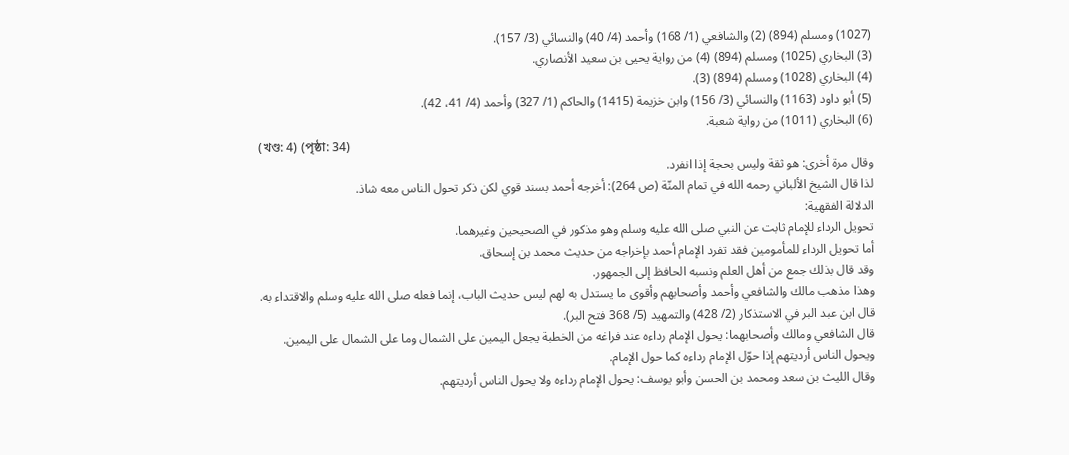(1027) ومسلم (894) (2) والشافعي (1/ 168) وأحمد (4/ 40) والنسائي (3/ 157).
(3) البخاري (1025) ومسلم (894) (4) من رواية يحيى بن سعيد الأنصاري.
(4) البخاري (1028) ومسلم (894) (3).
(5) أبو داود (1163) والنسائي (3/ 156) وابن خزيمة (1415) والحاكم (1/ 327) وأحمد (4/ 41، 42).
(6) البخاري (1011) من رواية شعبة.
(খণ্ড: 4) (পৃষ্ঠা: 34)
وقال مرة أخرى: هو ثقة وليس بحجة إذا انفرد.
لذا قال الشيخ الألباني رحمه الله في تمام المنّة (ص 264): أخرجه أحمد بسند قوي لكن ذكر تحول الناس معه شاذ.
الدلالة الفقهية:
تحويل الرداء للإمام ثابت عن النبي صلى الله عليه وسلم وهو مذكور في الصحيحين وغيرهما.
أما تحويل الرداء للمأمومين فقد تفرد الإمام أحمد بإخراجه من حديث محمد بن إسحاق.
وقد قال بذلك جمع من أهل العلم ونسبه الحافظ إلى الجمهور.
وهذا مذهب مالك والشافعي وأحمد وأصحابهم وأقوى ما يستدل به لهم ليس حديث الباب، إنما فعله صلى الله عليه وسلم والاقتداء به.
قال ابن عبد البر في الاستذكار (2/ 428) والتمهيد (5/ 368 فتح البر).
قال الشافعي ومالك وأصحابهما: يحول الإمام رداءه عند فراغه من الخطبة يجعل اليمين على الشمال وما على الشمال على اليمين.
ويحول الناس أرديتهم إذا حوّل الإمام رداءه كما حول الإمام.
وقال الليث بن سعد ومحمد بن الحسن وأبو يوسف: يحول الإمام رداءه ولا يحول الناس أرديتهم.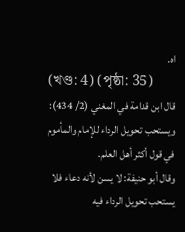اه.
(খণ্ড: 4) (পৃষ্ঠা: 35)
قال ابن قدامة في المغني (2/ 434): ويستحب تحويل الرداء للإمام والمأموم في قول أكثر أهل العلم.
وقال أبو حنيفة: لا يسن لأنه دعاء فلا يستحب تحويل الرداء فيه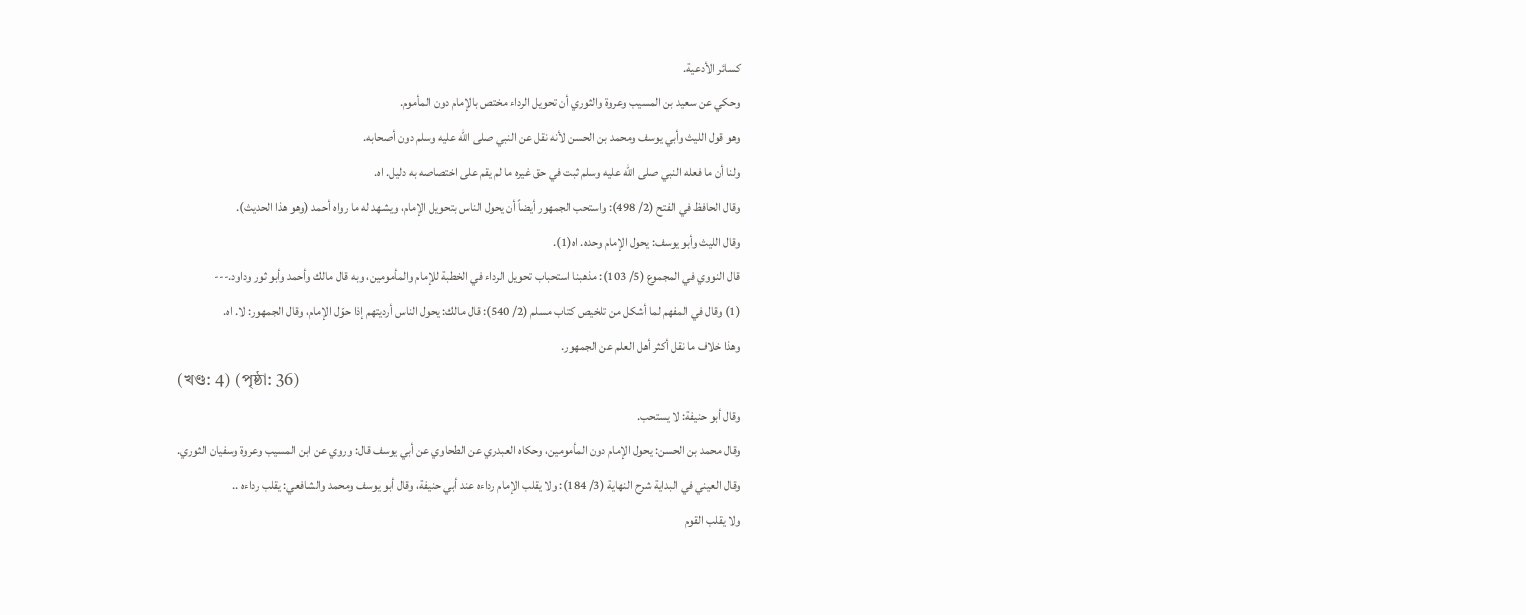كسائر الأدعية.
وحكي عن سعيد بن المسيب وعروة والثوري أن تحويل الرداء مختص بالإمام دون المأموم.
وهو قول الليث وأبي يوسف ومحمد بن الحسن لأنه نقل عن النبي صلى الله عليه وسلم دون أصحابه.
ولنا أن ما فعله النبي صلى الله عليه وسلم ثبت في حق غيره ما لم يقم على اختصاصه به دليل. اه.
وقال الحافظ في الفتح (2/ 498): واستحب الجمهور أيضاً أن يحول الناس بتحويل الإمام، ويشهد له ما رواه أحمد (وهو هذا الحديث).
وقال الليث وأبو يوسف: يحول الإمام وحده. اه(1).
قال النووي في المجموع (5/ 103): مذهبنا استحباب تحويل الرداء في الخطبة للإمام والمأمومين، وبه قال مالك وأحمد وأبو ثور وداود.---
(1) وقال في المفهم لما أشكل من تلخيص كتاب مسلم (2/ 540): قال مالك: يحول الناس أرديتهم إذا حوّل الإمام، وقال الجمهور: لا. اه.
وهذا خلاف ما نقل أكثر أهل العلم عن الجمهور.
(খণ্ড: 4) (পৃষ্ঠা: 36)
وقال أبو حنيفة: لا يستحب.
وقال محمد بن الحسن: يحول الإمام دون المأمومين، وحكاه العبدري عن الطحاوي عن أبي يوسف قال: وروي عن ابن المسيب وعروة وسفيان الثوري.
وقال العيني في البداية شرح النهاية (3/ 184): ولا يقلب الإمام رداءه عند أبي حنيفة، وقال أبو يوسف ومحمد والشافعي: يقلب رداءه ..
ولا يقلب القوم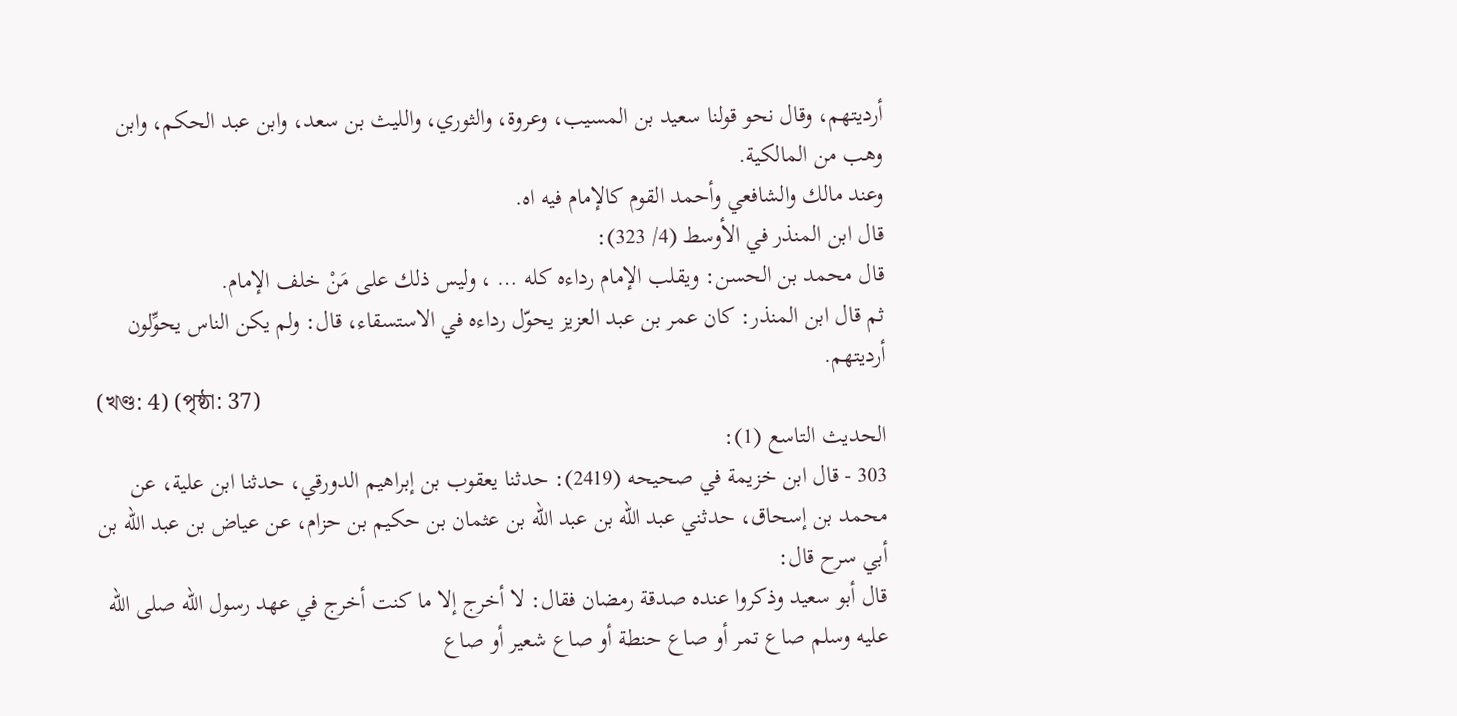أرديتهم، وقال نحو قولنا سعيد بن المسيب، وعروة، والثوري، والليث بن سعد، وابن عبد الحكم، وابن وهب من المالكية.
وعند مالك والشافعي وأحمد القوم كالإمام فيه اه.
قال ابن المنذر في الأوسط (4/ 323):
قال محمد بن الحسن: ويقلب الإمام رداءه كله … ، وليس ذلك على مَنْ خلف الإمام.
ثم قال ابن المنذر: كان عمر بن عبد العزيز يحوّل رداءه في الاستسقاء، قال: ولم يكن الناس يحوِّلون أرديتهم.
(খণ্ড: 4) (পৃষ্ঠা: 37)
الحديث التاسع (1):
303 - قال ابن خزيمة في صحيحه (2419): حدثنا يعقوب بن إبراهيم الدورقي، حدثنا ابن علية، عن محمد بن إسحاق، حدثني عبد الله بن عبد الله بن عثمان بن حكيم بن حزام، عن عياض بن عبد الله بن أبي سرح قال:
قال أبو سعيد وذكروا عنده صدقة رمضان فقال: لا أخرج إلا ما كنت أخرج في عهد رسول الله صلى الله عليه وسلم صاع تمر أو صاع حنطة أو صاع شعير أو صاع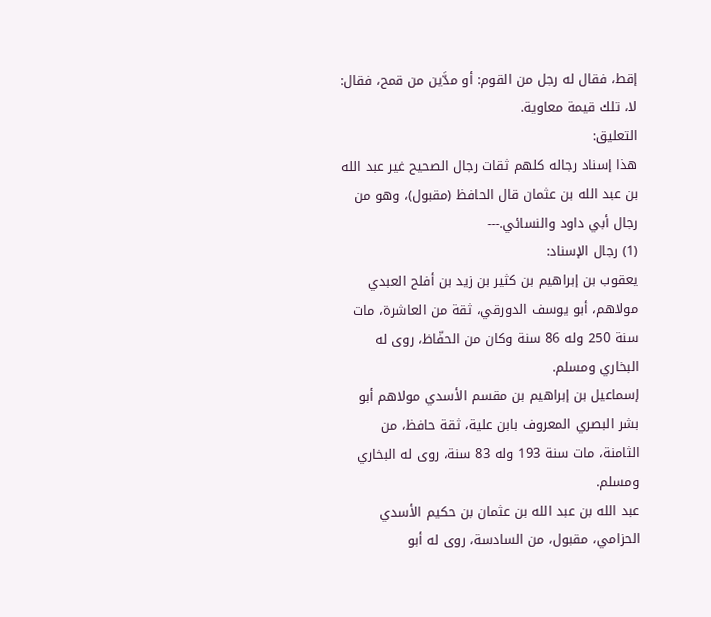إقط، فقال له رجل من القوم: أو مدَّين من قمح، فقال: لا، تلك قيمة معاوية.
التعليق:
هذا إسناد رجاله كلهم ثقات رجال الصحيح غير عبد الله بن عبد الله بن عثمان قال الحافظ (مقبول)، وهو من رجال أبي داود والنسائي.---
(1) رجال الإسناد:
يعقوب بن إبراهيم بن كثير بن زيد بن أفلح العبدي مولاهم، أبو يوسف الدورقي، ثقة من العاشرة، مات سنة 250 وله 86 سنة وكان من الحفّاظ، روى له البخاري ومسلم.
إسماعيل بن إبراهيم بن مقسم الأسدي مولاهم أبو بشر البصري المعروف بابن علية، ثقة حافظ، من الثامنة، مات سنة 193 وله 83 سنة، روى له البخاري ومسلم.
عبد الله بن عبد الله بن عثمان بن حكيم الأسدي الحزامي، مقبول، من السادسة، روى له أبو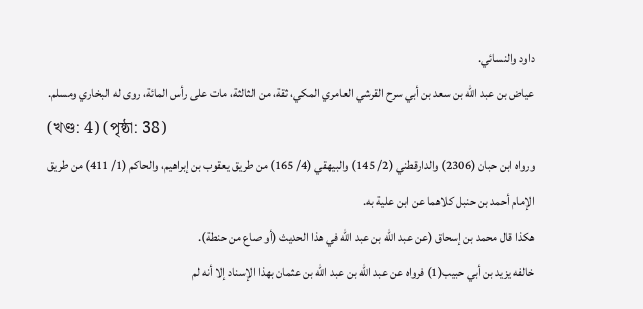داود والنسائي.
عياض بن عبد الله بن سعد بن أبي سرح القرشي العامري المكي، ثقة، من الثالثة، مات على رأس المائة، روى له البخاري ومسلم.
(খণ্ড: 4) (পৃষ্ঠা: 38)
ورواه ابن حبان (2306) والدارقطني (2/ 145) والبيهقي (4/ 165) من طريق يعقوب بن إبراهيم، والحاكم (1/ 411) من طريق الإمام أحمد بن حنبل كلاهما عن ابن علية به.
هكذا قال محمد بن إسحاق (عن عبد الله بن عبد الله في هذا الحديث (أو صاع من حنطة).
خالفه يزيد بن أبي حبيب(1) فرواه عن عبد الله بن عبد الله بن عثمان بهذا الإسناد إلا أنه لم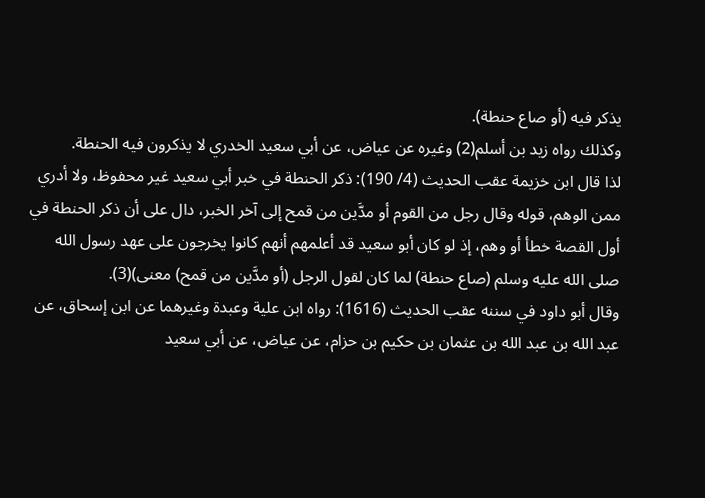يذكر فيه (أو صاع حنطة).
وكذلك رواه زيد بن أسلم(2) وغيره عن عياض، عن أبي سعيد الخدري لا يذكرون فيه الحنطة.
لذا قال ابن خزيمة عقب الحديث (4/ 190): ذكر الحنطة في خبر أبي سعيد غير محفوظ، ولا أدري ممن الوهم، قوله وقال رجل من القوم أو مدَّين من قمح إلى آخر الخبر، دال على أن ذكر الحنطة في أول القصة خطأ أو وهم، إذ لو كان أبو سعيد قد أعلمهم أنهم كانوا يخرجون على عهد رسول الله صلى الله عليه وسلم (صاع حنطة) لما كان لقول الرجل (أو مدَّين من قمح) معنى)(3).
وقال أبو داود في سننه عقب الحديث (1616): رواه ابن علية وعبدة وغيرهما عن ابن إسحاق، عن عبد الله بن عبد الله بن عثمان بن حكيم بن حزام، عن عياض، عن أبي سعيد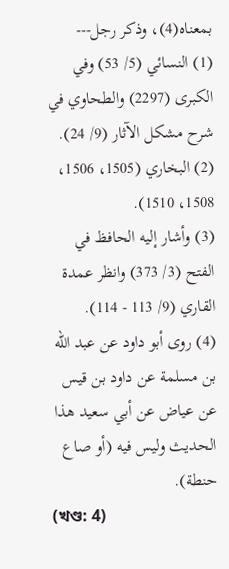بمعناه(4)، وذكر رجل---
(1) النسائي (5/ 53) وفي الكبرى (2297) والطحاوي في شرح مشكل الآثار (9/ 24).
(2) البخاري (1505، 1506، 1508، 1510).
(3) وأشار إليه الحافظ في الفتح (3/ 373) وانظر عمدة القاري (9/ 113 - 114).
(4) روى أبو داود عن عبد الله بن مسلمة عن داود بن قيس عن عياض عن أبي سعيد هذا الحديث وليس فيه (أو صاع حنطة).
(খণ্ড: 4)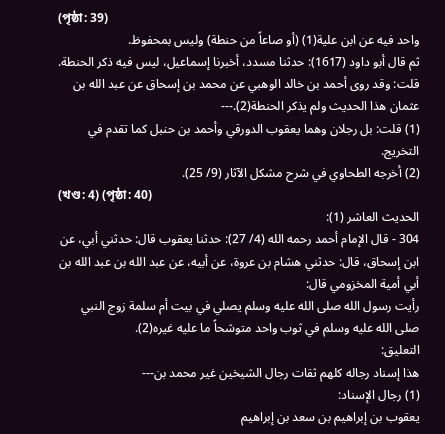(পৃষ্ঠা: 39)
واحد فيه عن ابن علية(1) (أو صاعاً من حنطة) وليس بمحفوظ.
ثم قال أبو داود (1617): حدثنا مسدد، أخبرنا إسماعيل، ليس فيه ذكر الحنطة.
قلت: وقد روى أحمد بن خالد الوهبي عن محمد بن إسحاق عن عبد الله بن عثمان هذا الحديث ولم يذكر الحنطة(2).---
(1) قلت: بل رجلان وهما يعقوب الدورقي وأحمد بن حنبل كما تقدم في التخريج.
(2) أخرجه الطحاوي في شرح مشكل الآثار (9/ 25).
(খণ্ড: 4) (পৃষ্ঠা: 40)
الحديث العاشر (1):
304 - قال الإمام أحمد رحمه الله (4/ 27): حدثنا يعقوب قال: حدثني أبي، عن ابن إسحاق، قال: حدثني هشام بن عروة، عن أبيه، عن عبد الله بن عبد الله بن أبي أمية المخزومي قال:
رأيت رسول الله صلى الله عليه وسلم يصلي في بيت أم سلمة زوج النبي صلى الله عليه وسلم في ثوب واحد متوشحاً ما عليه غيره(2).
التعليق:
هذا إسناد رجاله كلهم ثقات رجال الشيخين غير محمد بن---
(1) رجال الإسناد:
يعقوب بن إبراهيم بن سعد بن إبراهيم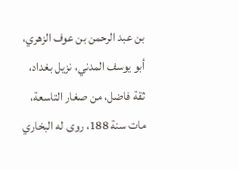بن عبد الرحمن بن عوف الزهري، أبو يوسف المدني، نزيل بغداد، ثقة فاضل، من صغار التاسعة، مات سنة 188، روى له البخاري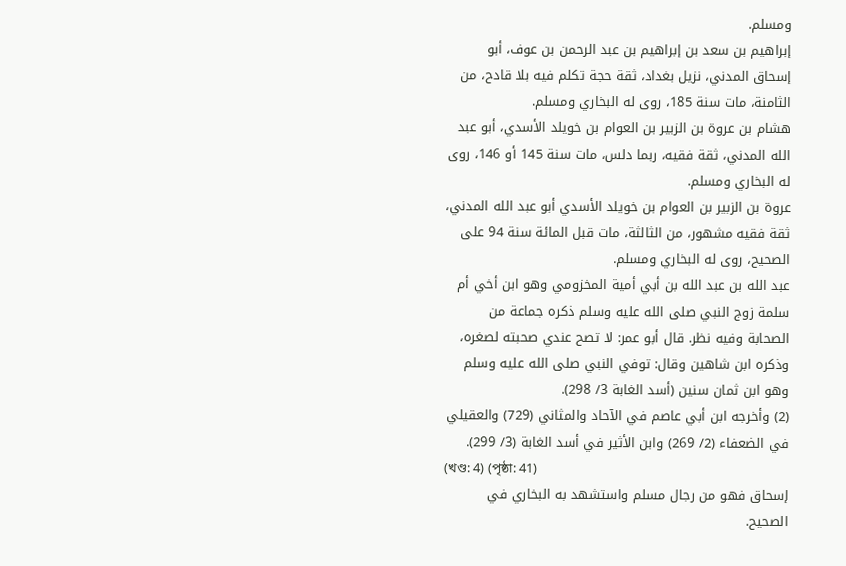ومسلم.
إبراهيم بن سعد بن إبراهيم بن عبد الرحمن بن عوف، أبو إسحاق المدني، نزيل بغداد، ثقة حجة تكلم فيه بلا قادح، من الثامنة، مات سنة 185، روى له البخاري ومسلم.
هشام بن عروة بن الزبير بن العوام بن خويلد الأسدي، أبو عبد الله المدني، ثقة فقيه، ربما دلس، مات سنة 145 أو 146، روى له البخاري ومسلم.
عروة بن الزبير بن العوام بن خويلد الأسدي أبو عبد الله المدني، ثقة فقيه مشهور، من الثالثة، مات قبل المائة سنة 94 على الصحيح، روى له البخاري ومسلم.
عبد الله بن عبد الله بن أبي أمية المخزومي وهو ابن أخي أم سلمة زوج النبي صلى الله عليه وسلم ذكره جماعة من الصحابة وفيه نظر. قال أبو عمر: لا تصح عندي صحبته لصغره، وذكره ابن شاهين وقال: توفي النبي صلى الله عليه وسلم وهو ابن ثمان سنين (أسد الغابة 3/ 298).
(2) وأخرجه ابن أبي عاصم في الآحاد والمثاني (729) والعقيلي في الضعفاء (2/ 269) وابن الأثير في أسد الغابة (3/ 299).
(খণ্ড: 4) (পৃষ্ঠা: 41)
إسحاق فهو من رجال مسلم واستشهد به البخاري في الصحيح.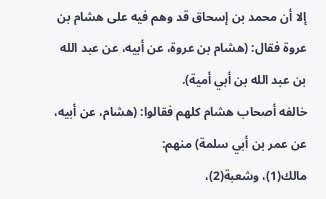إلا أن محمد بن إسحاق قد وهم فيه على هشام بن عروة فقال: (هشام بن عروة، عن أبيه، عن عبد الله بن عبد الله بن أبي أمية).
خالفه أصحاب هشام كلهم فقالوا: (هشام، عن أبيه، عن عمر بن أبي سلمة) منهم:
مالك(1)، وشعبة(2)،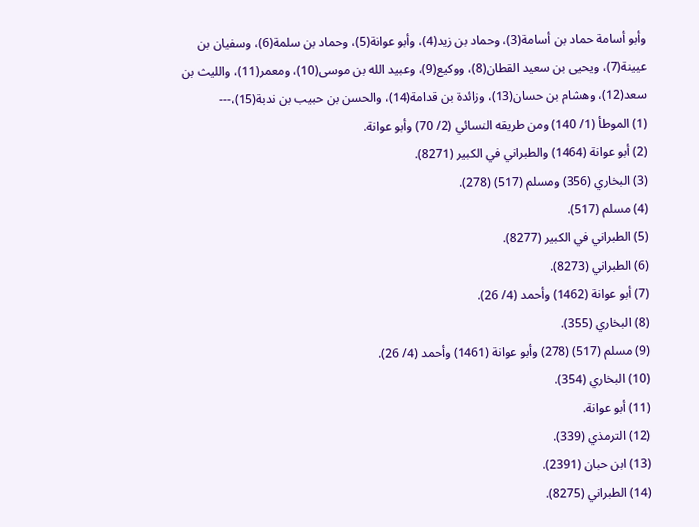وأبو أسامة حماد بن أسامة(3)، وحماد بن زيد(4)، وأبو عوانة(5)، وحماد بن سلمة(6)، وسفيان بن عيينة(7)، ويحيى بن سعيد القطان(8)، ووكيع(9)، وعبيد الله بن موسى(10)، ومعمر(11)، والليث بن سعد(12)، وهشام بن حسان(13)، وزائدة بن قدامة(14)، والحسن بن حبيب بن ندبة(15)،---
(1) الموطأ (1/ 140) ومن طريقه النسائي (2/ 70) وأبو عوانة.
(2) أبو عوانة (1464) والطبراني في الكبير (8271).
(3) البخاري (356) ومسلم (517) (278).
(4) مسلم (517).
(5) الطبراني في الكبير (8277).
(6) الطبراني (8273).
(7) أبو عوانة (1462) وأحمد (4/ 26).
(8) البخاري (355).
(9) مسلم (517) (278) وأبو عوانة (1461) وأحمد (4/ 26).
(10) البخاري (354).
(11) أبو عوانة.
(12) الترمذي (339).
(13) ابن حبان (2391).
(14) الطبراني (8275).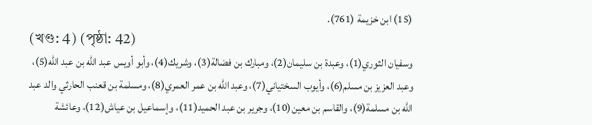(15) ابن خزيمة (761).
(খণ্ড: 4) (পৃষ্ঠা: 42)
وسفيان الثوري(1)، وعبدة بن سليمان(2)، ومبارك بن فضالة(3)، وشريك(4)، وأبو أويس عبد الله بن عبد الله(5)، وعبد العزيز بن مسلم(6)، وأيوب السختياني(7)، وعبد الله بن عمر العمري(8)، ومسلمة بن قعنب الحارثي والد عبد الله بن مسلمة(9)، والقاسم بن معين(10)، وجرير بن عبد الحميد(11)، وإسماعيل بن عياش(12)، وعائشة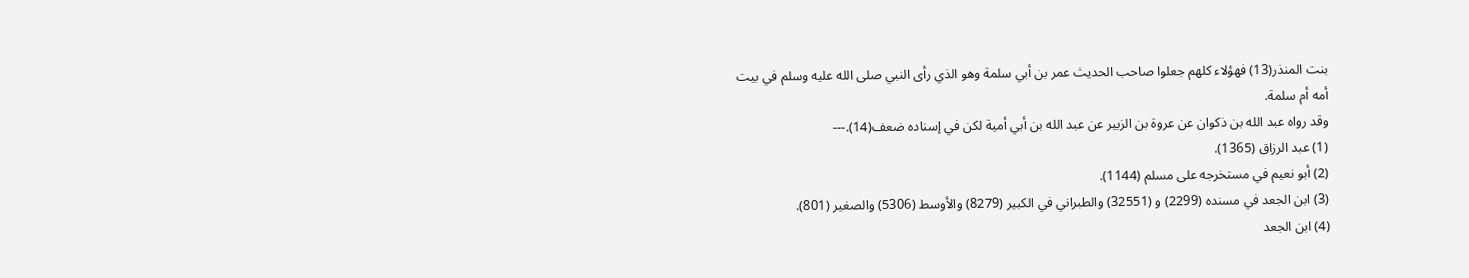بنت المنذر(13) فهؤلاء كلهم جعلوا صاحب الحديث عمر بن أبي سلمة وهو الذي رأى النبي صلى الله عليه وسلم في بيت أمه أم سلمة.
وقد رواه عبد الله بن ذكوان عن عروة بن الزبير عن عبد الله بن أبي أمية لكن في إسناده ضعف(14).---
(1) عبد الرزاق (1365).
(2) أبو نعيم في مستخرجه على مسلم (1144).
(3) ابن الجعد في مسنده (2299) و (32551) والطبراني في الكبير (8279) والأوسط (5306) والصغير (801).
(4) ابن الجعد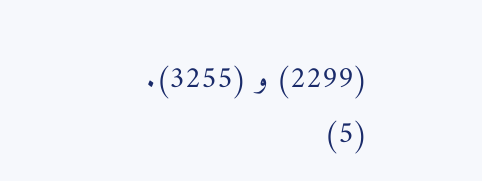(2299) و (3255).
(5)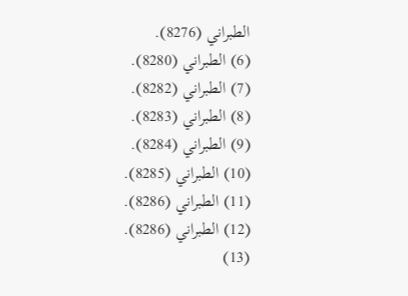الطبراني (8276).
(6) الطبراني (8280).
(7) الطبراني (8282).
(8) الطبراني (8283).
(9) الطبراني (8284).
(10) الطبراني (8285).
(11) الطبراني (8286).
(12) الطبراني (8286).
(13)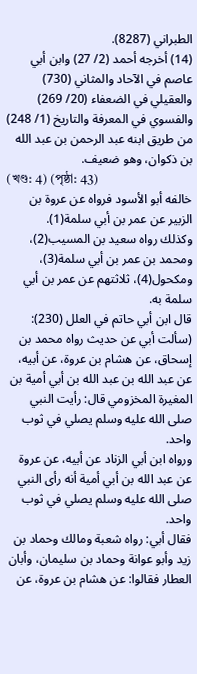الطبراني (8287).
(14) أخرجه أحمد (2/ 27) وابن أبي عاصم في الآحاد والمثاني (730) والعقيلي في الضعفاء (20/ 269) والفسوي في المعرفة والتاريخ (1/ 248) من طريق ابنه عبد الرحمن بن عبد الله بن ذكوان، وهو ضعيف.
(খণ্ড: 4) (পৃষ্ঠা: 43)
خالفه أبو الأسود فرواه عن عروة بن الزبير عن عمر بن أبي سلمة(1).
وكذلك رواه سعيد بن المسيب(2)، ومحمد بن عمر بن أبي سلمة(3)، ومكحول(4)، ثلاثتهم عن عمر بن أبي سلمة به.
قال ابن أبي حاتم في العلل (230): (سألت أبي عن حديث رواه محمد بن إسحاق، عن هشام بن عروة، عن أبيه، عن عبد الله بن عبد الله بن أبي أمية بن المغيرة المخزومي قال: رأيت النبي صلى الله عليه وسلم يصلي في ثوب واحد.
ورواه ابن أبي الزناد عن أبيه، عن عروة عن عبد الله بن أبي أمية أنه رأى النبي صلى الله عليه وسلم يصلي في ثوب واحد.
فقال أبي: رواه شعبة ومالك وحماد بن زيد وأبو عوانة وحماد بن سليمان، وأبان العطار فقالوا: عن هشام بن عروة، عن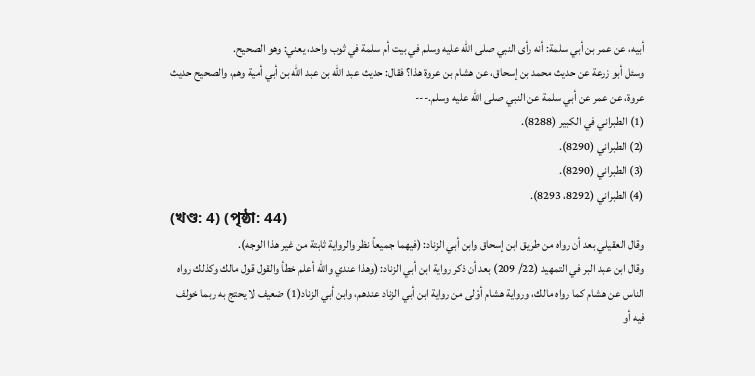أبيه، عن عمر بن أبي سلمة: أنه رأى النبي صلى الله عليه وسلم في بيت أم سلمة في ثوب واحد، يعني: وهو الصحيح.
وسئل أبو زرعة عن حديث محمد بن إسحاق، عن هشام بن عروة هذا؟ فقال: حديث عبد الله بن عبد الله بن أبي أمية وهم، والصحيح حديث عروة، عن عمر عن أبي سلمة عن النبي صلى الله عليه وسلم.---
(1) الطبراني في الكبير (8288).
(2) الطبراني (8290).
(3) الطبراني (8290).
(4) الطبراني (8292، 8293).
(খণ্ড: 4) (পৃষ্ঠা: 44)
وقال العقيلي بعد أن رواه من طريق ابن إسحاق وابن أبي الزناد: (فيهما جميعاً نظر والرواية ثابتة من غير هذا الوجه).
وقال ابن عبد البر في التمهيد (22/ 209) بعد أن ذكر رواية ابن أبي الزناد: (وهذا عندي والله أعلم خطأ والقول قول مالك وكذلك رواه الناس عن هشام كما رواه مالك، ورواية هشام أوْلى من رواية ابن أبي الزناد عندهم، وابن أبي الزناد(1) ضعيف لا يحتج به ربما خولف فيه أو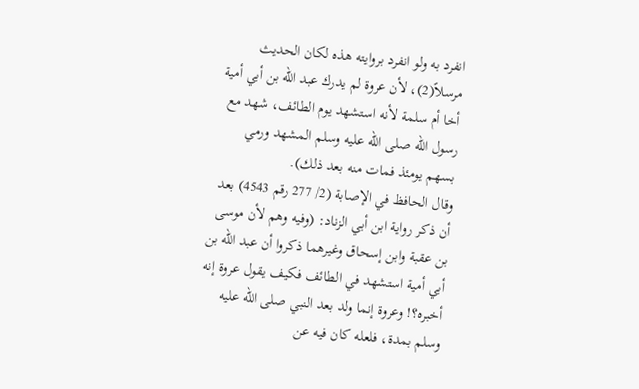انفرد به ولو انفرد بروايته هذه لكان الحديث مرسلاً(2)، لأن عروة لم يدرك عبد الله بن أبي أمية أخا أم سلمة لأنه استشهد يوم الطائف، شهد مع رسول الله صلى الله عليه وسلم المشهد ورمي بسهم يومئذ فمات منه بعد ذلك).
وقال الحافظ في الإصابة (2/ 277 رقم 4543) بعد أن ذكر رواية ابن أبي الزناد: (وفيه وهم لأن موسى بن عقبة وابن إسحاق وغيرهما ذكروا أن عبد الله بن أبي أمية استشهد في الطائف فكيف يقول عروة إنه أخبره؟! وعروة إنما ولد بعد النبي صلى الله عليه وسلم بمدة، فلعله كان فيه عن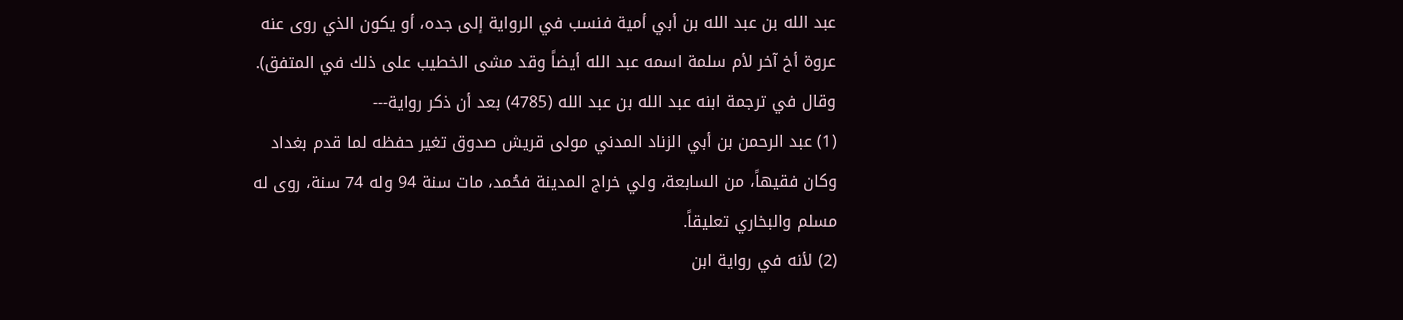عبد الله بن عبد الله بن أبي أمية فنسب في الرواية إلى جده، أو يكون الذي روى عنه عروة أخ آخر لأم سلمة اسمه عبد الله أيضاً وقد مشى الخطيب على ذلك في المتفق).
وقال في ترجمة ابنه عبد الله بن عبد الله (4785) بعد أن ذكر رواية---
(1) عبد الرحمن بن أبي الزناد المدني مولى قريش صدوق تغير حفظه لما قدم بغداد وكان فقيهاً، من السابعة، ولي خراج المدينة فحُمد، مات سنة 94 وله 74 سنة، روى له مسلم والبخاري تعليقاً.
(2) لأنه في رواية ابن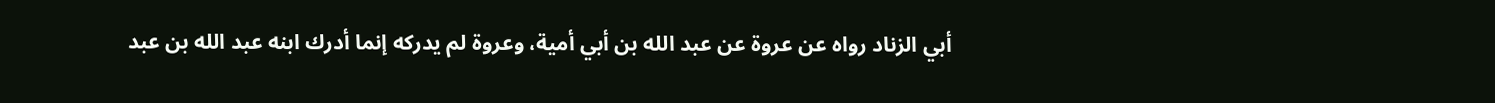أبي الزناد رواه عن عروة عن عبد الله بن أبي أمية، وعروة لم يدركه إنما أدرك ابنه عبد الله بن عبد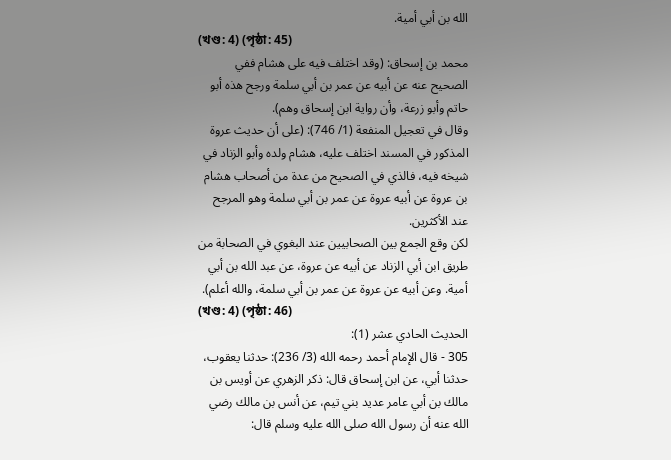الله بن أبي أمية.
(খণ্ড: 4) (পৃষ্ঠা: 45)
محمد بن إسحاق: (وقد اختلف فيه على هشام ففي الصحيح عنه عن أبيه عن عمر بن أبي سلمة ورجح هذه أبو حاتم وأبو زرعة، وأن رواية ابن إسحاق وهم).
وقال في تعجيل المنفعة (1/ 746): (على أن حديث عروة المذكور في المسند اختلف عليه، هشام ولده وأبو الزناد في شيخه فيه، فالذي في الصحيح من عدة من أصحاب هشام بن عروة عن أبيه عروة عن عمر بن أبي سلمة وهو المرجح عند الأكثرين.
لكن وقع الجمع بين الصحابيين عند البغوي في الصحابة من طريق ابن أبي الزناد عن أبيه عن عروة، عن عبد الله بن أبي أمية. وعن أبيه عن عروة عن عمر بن أبي سلمة، والله أعلم).
(খণ্ড: 4) (পৃষ্ঠা: 46)
الحديث الحادي عشر (1):
305 - قال الإمام أحمد رحمه الله (3/ 236): حدثنا يعقوب، حدثنا أبي، عن ابن إسحاق قال: ذكر الزهري عن أويس بن مالك بن أبي عامر عديد بني تيم، عن أنس بن مالك رضي الله عنه أن رسول الله صلى الله عليه وسلم قال: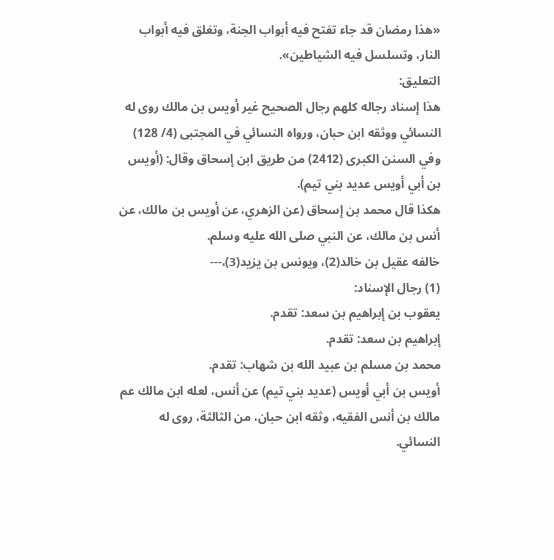«هذا رمضان قد جاء تفتح فيه أبواب الجنة، وتغلق فيه أبواب النار، وتسلسل فيه الشياطين».
التعليق:
هذا إسناد رجاله كلهم رجال الصحيح غير أويس بن مالك روى له النسائي ووثقه ابن حبان، ورواه النسائي في المجتبى (4/ 128) وفي السنن الكبرى (2412) من طريق ابن إسحاق وقال: (أويس بن أبي أويس عديد بني تيم).
هكذا قال محمد بن إسحاق (عن الزهري، عن أويس بن مالك، عن أنس بن مالك، عن النبي صلى الله عليه وسلم.
خالفه عقيل بن خالد(2)، ويونس بن يزيد(3)،---
(1) رجال الإسناد:
يعقوب بن إبراهيم بن سعد: تقدم.
إبراهيم بن سعد: تقدم.
محمد بن مسلم بن عبيد الله بن شهاب: تقدم.
أويس بن أبي أويس (عديد بني تيم) عن أنس، لعله ابن مالك عم مالك بن أنس الفقيه، وثقه ابن حبان، من الثالثة، روى له النسائي.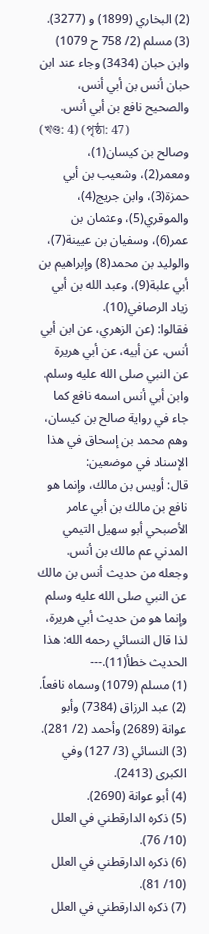(2) البخاري (1899) و (3277).
(3) مسلم (2/ 758 ح 1079) وابن حبان (3434) وجاء عند ابن حبان أنس بن أبي أنس، والصحيح نافع بن أبي أنس.
(খণ্ড: 4) (পৃষ্ঠা: 47)
وصالح بن كيسان(1)، ومعمر(2)، وشعيب بن أبي حمزة(3)، وابن جريج(4)، والموقري(5)، وعثمان بن عمر(6)، وسفيان بن عيينة(7)، والوليد بن محمد(8) وإبراهيم بن أبي علبة(9)، وعبد الله بن أبي زياد الرصافي(10).
فقالوا: (عن الزهري، عن ابن أبي أنس، عن أبيه، عن أبي هريرة عن النبي صلى الله عليه وسلم.
وابن أبي أنس اسمه نافع كما جاء في رواية صالح بن كيسان، وهم محمد بن إسحاق في هذا الإسناد في موضعين:
قال: أويس بن مالك، وإنما هو نافع بن مالك بن أبي عامر الأصبحي أبو سهيل التيمي المدني عم مالك بن أنس.
وجعله من حديث أنس بن مالك عن النبي صلى الله عليه وسلم وإنما هو من حديث أبي هريرة، لذا قال النسائي رحمه الله: هذا الحديث خطأ(11).---
(1) مسلم (1079) وسماه نافعاً.
(2) عبد الرزاق (7384) وأبو عوانة (2689) وأحمد (2/ 281).
(3) النسائي (3/ 127) وفي الكبرى (2413).
(4) أبو عوانة (2690).
(5) ذكره الدارقطني في العلل (10/ 76).
(6) ذكره الدارقطني في العلل (10/ 81).
(7) ذكره الدارقطني في العلل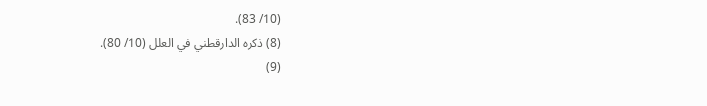(10/ 83).
(8) ذكره الدارقطني في العلل (10/ 80).
(9)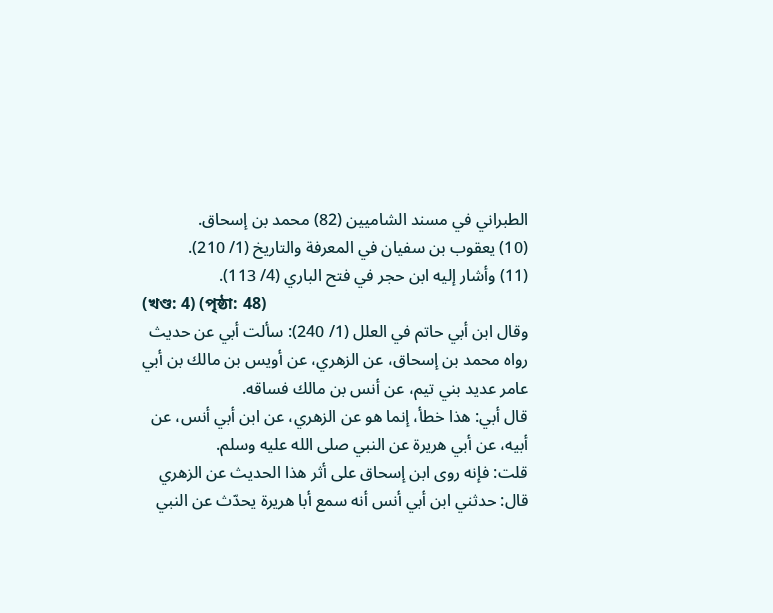الطبراني في مسند الشاميين (82) محمد بن إسحاق.
(10) يعقوب بن سفيان في المعرفة والتاريخ (1/ 210).
(11) وأشار إليه ابن حجر في فتح الباري (4/ 113).
(খণ্ড: 4) (পৃষ্ঠা: 48)
وقال ابن أبي حاتم في العلل (1/ 240): سألت أبي عن حديث رواه محمد بن إسحاق، عن الزهري، عن أويس بن مالك بن أبي عامر عديد بني تيم، عن أنس بن مالك فساقه.
قال أبي: هذا خطأ، إنما هو عن الزهري، عن ابن أبي أنس، عن أبيه، عن أبي هريرة عن النبي صلى الله عليه وسلم.
قلت: فإنه روى ابن إسحاق على أثر هذا الحديث عن الزهري قال: حدثني ابن أبي أنس أنه سمع أبا هريرة يحدّث عن النبي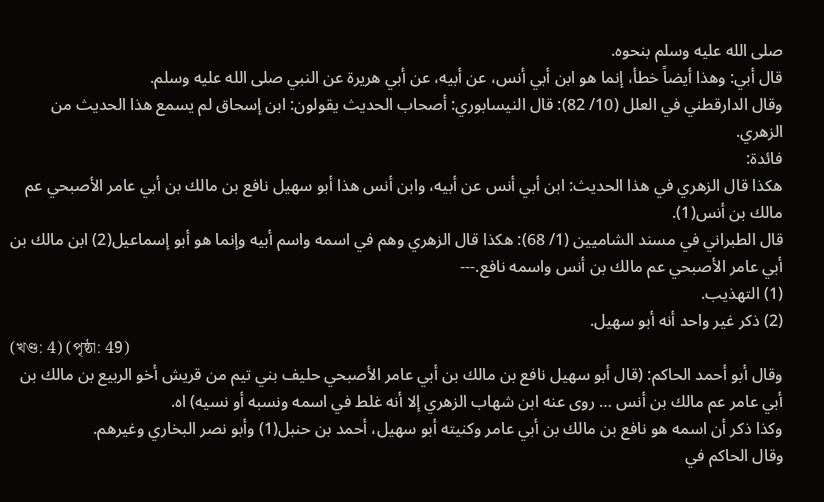صلى الله عليه وسلم بنحوه.
قال أبي: وهذا أيضاً خطأ، إنما هو ابن أبي أنس، عن أبيه، عن أبي هريرة عن النبي صلى الله عليه وسلم.
وقال الدارقطني في العلل (10/ 82): قال النيسابوري: أصحاب الحديث يقولون: ابن إسحاق لم يسمع هذا الحديث من الزهري.
فائدة:
هكذا قال الزهري في هذا الحديث: ابن أبي أنس عن أبيه، وابن أنس هذا أبو سهيل نافع بن مالك بن أبي عامر الأصبحي عم مالك بن أنس(1).
قال الطبراني في مسند الشاميين (1/ 68): هكذا قال الزهري وهم في اسمه واسم أبيه وإنما هو أبو إسماعيل(2) ابن مالك بن أبي عامر الأصبحي عم مالك بن أنس واسمه نافع.---
(1) التهذيب.
(2) ذكر غير واحد أنه أبو سهيل.
(খণ্ড: 4) (পৃষ্ঠা: 49)
وقال أبو أحمد الحاكم: (قال أبو سهيل نافع بن مالك بن أبي عامر الأصبحي حليف بني تيم من قريش أخو الربيع بن مالك بن أبي عامر عم مالك بن أنس … روى عنه ابن شهاب الزهري إلا أنه غلط في اسمه ونسبه أو نسيه) اه.
وكذا ذكر أن اسمه هو نافع بن مالك بن أبي عامر وكنيته أبو سهيل، أحمد بن حنبل(1) وأبو نصر البخاري وغيرهم.
وقال الحاكم في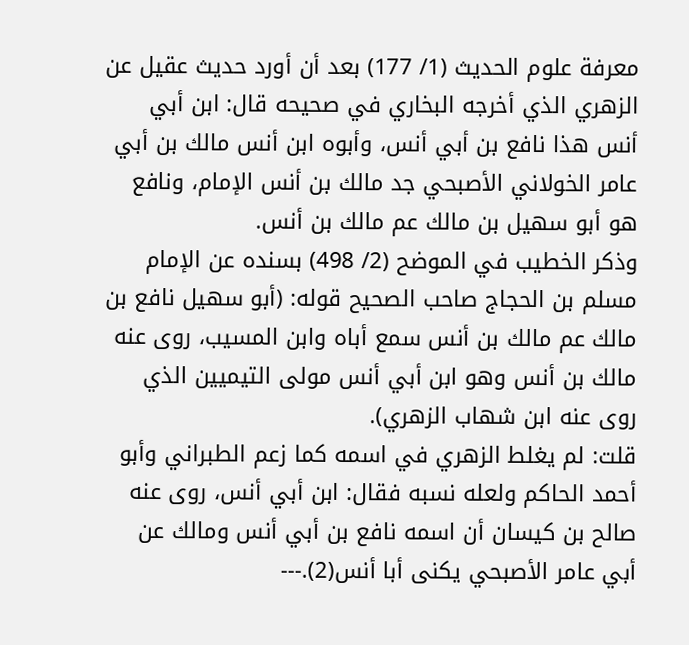معرفة علوم الحديث (1/ 177) بعد أن أورد حديث عقيل عن الزهري الذي أخرجه البخاري في صحيحه قال: ابن أبي أنس هذا نافع بن أبي أنس، وأبوه ابن أنس مالك بن أبي عامر الخولاني الأصبحي جد مالك بن أنس الإمام، ونافع هو أبو سهيل بن مالك عم مالك بن أنس.
وذكر الخطيب في الموضح (2/ 498) بسنده عن الإمام مسلم بن الحجاج صاحب الصحيح قوله: (أبو سهيل نافع بن مالك عم مالك بن أنس سمع أباه وابن المسيب، روى عنه مالك بن أنس وهو ابن أبي أنس مولى التيميين الذي روى عنه ابن شهاب الزهري).
قلت: لم يغلط الزهري في اسمه كما زعم الطبراني وأبو أحمد الحاكم ولعله نسبه فقال: ابن أبي أنس، روى عنه صالح بن كيسان أن اسمه نافع بن أبي أنس ومالك عن أبي عامر الأصبحي يكنى أبا أنس(2).---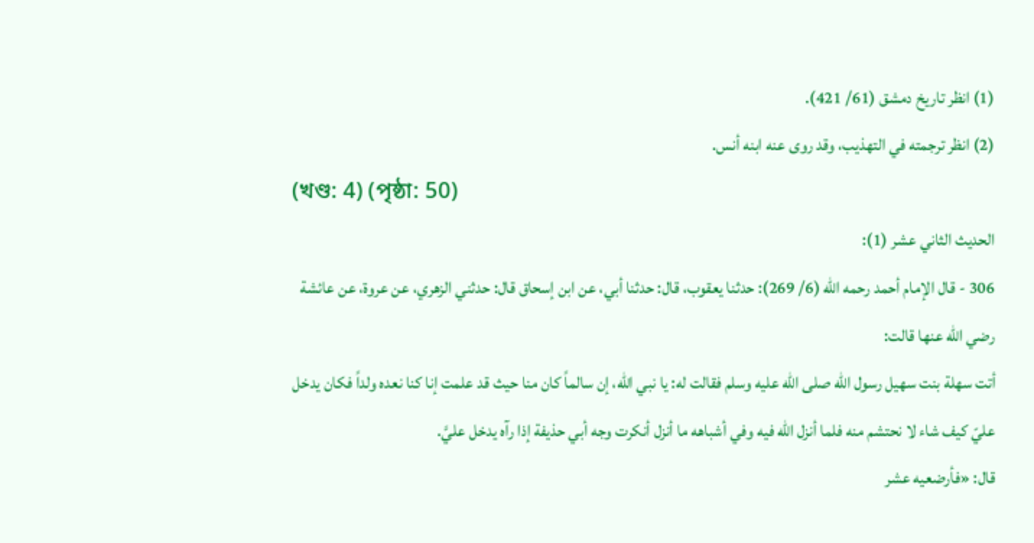(1) انظر تاريخ دمشق (61/ 421).
(2) انظر ترجمته في التهذيب، وقد روى عنه ابنه أنس.
(খণ্ড: 4) (পৃষ্ঠা: 50)
الحديث الثاني عشر (1):
306 - قال الإمام أحمد رحمه الله (6/ 269): حدثنا يعقوب، قال: حدثنا أبي، عن ابن إسحاق قال: حدثني الزهري، عن عروة، عن عائشة رضي الله عنها قالت:
أتت سهلة بنت سهيل رسول الله صلى الله عليه وسلم فقالت له: يا نبي الله، إن سالماً كان منا حيث قد علمت إنا كنا نعده ولداً فكان يدخل عليّ كيف شاء لا نحتشم منه فلما أنزل الله فيه وفي أشباهه ما أنزل أنكرت وجه أبي حذيفة إذا رآه يدخل عليَّ.
قال: «فأرضعيه عشر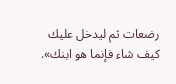رضعات ثم ليدخل عليك كيف شاء فإنما هو ابنك».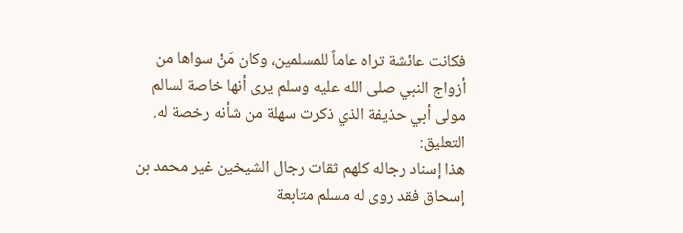فكانت عائشة تراه عاماً للمسلمين، وكان مَنْ سواها من أزواج النبي صلى الله عليه وسلم يرى أنها خاصة لسالم مولى أبي حذيفة الذي ذكرت سهلة من شأنه رخصة له.
التعليق:
هذا إسناد رجاله كلهم ثقات رجال الشيخين غير محمد بن إسحاق فقد روى له مسلم متابعة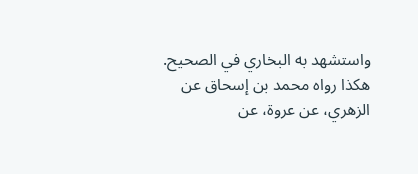واستشهد به البخاري في الصحيح.
هكذا رواه محمد بن إسحاق عن الزهري، عن عروة، عن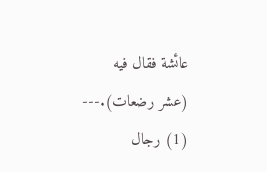عائشة فقال فيه (عشر رضعات).---
(1) رجال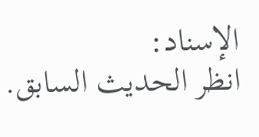الإسناد:
انظر الحديث السابق.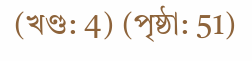(খণ্ড: 4) (পৃষ্ঠা: 51)